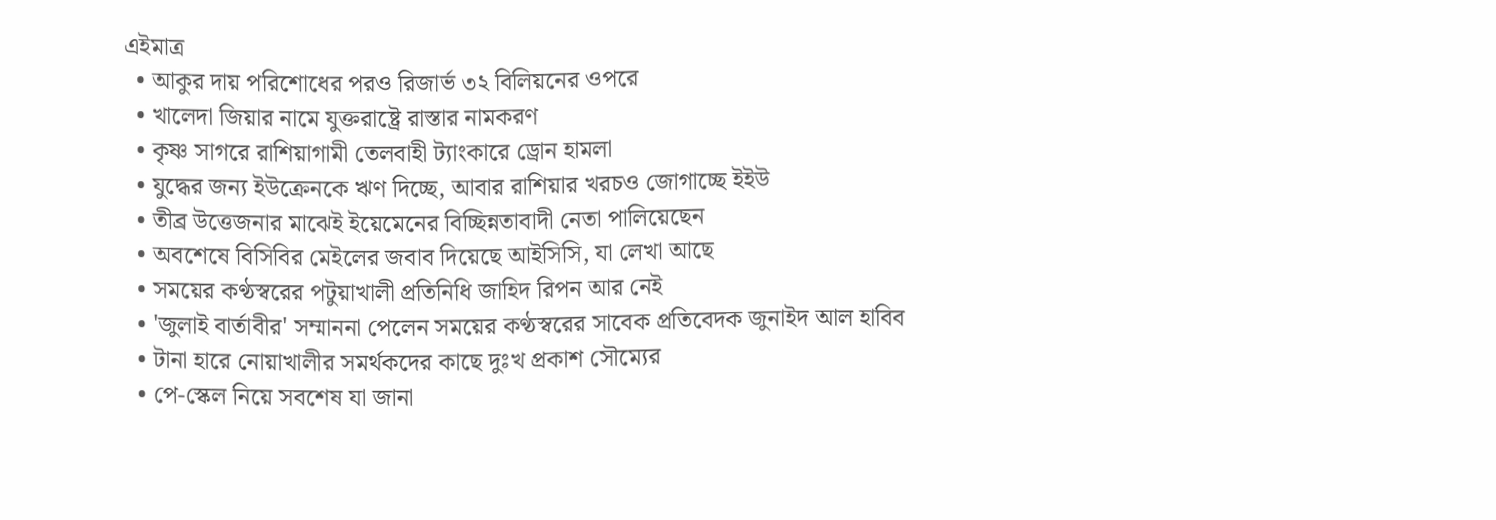এইমাত্র
  • আকুর দায় পরিশোধের পরও রিজার্ভ ৩২ বিলিয়নের ওপরে
  • খালেদা জিয়ার নামে যুক্তরাষ্ট্রে রাস্তার নামকরণ
  • কৃষ্ণ সাগরে রাশিয়াগামী তেলবাহী ট্যাংকারে ড্রোন হামলা
  • যুদ্ধের জন্য ইউক্রেনকে ঋণ দিচ্ছে, আবার রাশিয়ার খরচও জোগাচ্ছে ইইউ
  • তীব্র উত্তেজনার মাঝেই ইয়েমেনের বিচ্ছিন্নতাবাদী নেতা পালিয়েছেন
  • অবশেষে বিসিবির মেইলের জবাব দিয়েছে আইসিসি, যা লেখা আছে
  • সময়ের কণ্ঠস্বরের পটুয়াখালী প্রতিনিধি জাহিদ রিপন আর নেই
  • 'জুলাই বার্তাবীর' সম্মাননা পেলেন সময়ের কণ্ঠস্বরের সাবেক প্রতিবেদক জুনাইদ আল হাবিব
  • টানা হারে নোয়াখালীর সমর্থকদের কাছে দুঃখ প্রকাশ সৌম্যের
  • পে-স্কেল নিয়ে সবশেষ যা জানা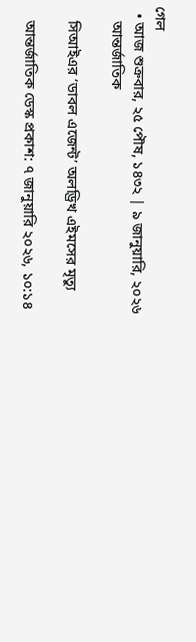গেল
  • আজ শুক্রবার, ২৫ পৌষ, ১৪৩২ | ৯ জানুয়ারি, ২০২৬
    আন্তর্জাতিক

    সিআইএর ‘ডাবল এজেন্ট’ অলড্রিখ এইমসের মৃত্যু

    আন্তর্জাতিক ডেস্ক প্রকাশ: ৭ জানুয়ারি ২০২৬, ১০:১৪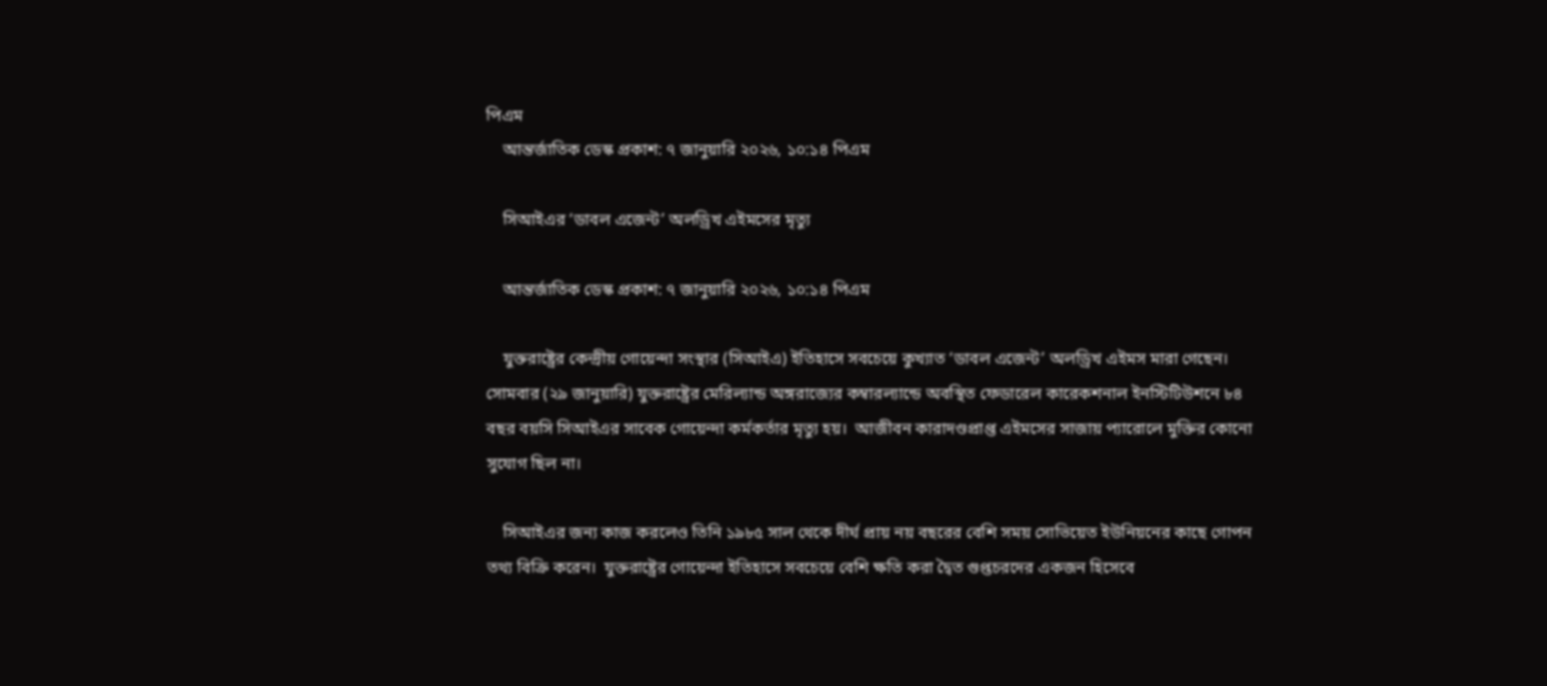পিএম
    আন্তর্জাতিক ডেস্ক প্রকাশ: ৭ জানুয়ারি ২০২৬, ১০:১৪ পিএম

    সিআইএর ‘ডাবল এজেন্ট’ অলড্রিখ এইমসের মৃত্যু

    আন্তর্জাতিক ডেস্ক প্রকাশ: ৭ জানুয়ারি ২০২৬, ১০:১৪ পিএম

    যুক্তরাষ্ট্রের কেন্দ্রীয় গোয়েন্দা সংস্থার (সিআইএ) ইতিহাসে সবচেয়ে কুখ্যাত ‘ডাবল এজেন্ট’ অলড্রিখ এইমস মারা গেছেন।  সোমবার (২৯ জানুয়ারি) যুক্তরাষ্ট্রের মেরিল্যান্ড অঙ্গরাজ্যের কম্বারল্যান্ডে অবস্থিত ফেডারেল কারেকশনাল ইনস্টিটিউশনে ৮৪ বছর বয়সি সিআইএর সাবেক গোয়েন্দা কর্মকর্তার মৃত্যু হয়।  আজীবন কারাদণ্ডপ্রাপ্ত এইমসের সাজায় প্যারোলে মুক্তির কোনো সুযোগ ছিল না।

    সিআইএর জন্য কাজ করলেও তিনি ১৯৮৫ সাল থেকে দীর্ঘ প্রায় নয় বছরের বেশি সময় সোভিয়েত ইউনিয়নের কাছে গোপন তথ্য বিক্রি করেন।  যুক্তরাষ্ট্রের গোয়েন্দা ইতিহাসে সবচেয়ে বেশি ক্ষতি করা দ্বৈত গুপ্তচরদের একজন হিসেবে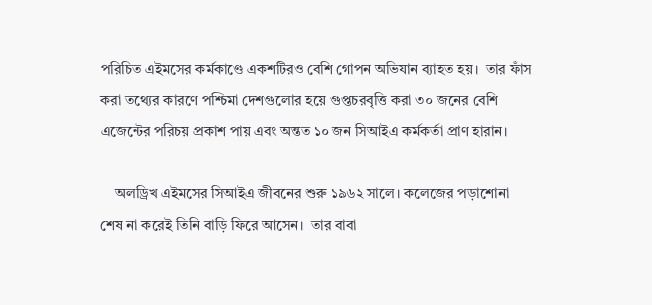পরিচিত এইমসের কর্মকাণ্ডে একশটিরও বেশি গোপন অভিযান ব্যাহত হয়।  তার ফাঁস করা তথ্যের কারণে পশ্চিমা দেশগুলোর হয়ে গুপ্তচরবৃত্তি করা ৩০ জনের বেশি এজেন্টের পরিচয় প্রকাশ পায় এবং অন্তত ১০ জন সিআইএ কর্মকর্তা প্রাণ হারান।

    অলড্রিখ এইমসের সিআইএ জীবনের শুরু ১৯৬২ সালে। কলেজের পড়াশোনা শেষ না করেই তিনি বাড়ি ফিরে আসেন।  তার বাবা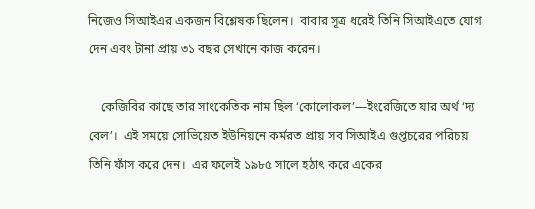নিজেও সিআইএর একজন বিশ্লেষক ছিলেন।  বাবার সূত্র ধরেই তিনি সিআইএতে যোগ দেন এবং টানা প্রায় ৩১ বছর সেখানে কাজ করেন।

    কেজিবির কাছে তার সাংকেতিক নাম ছিল ‘কোলোকল’—ইংরেজিতে যার অর্থ ‘দ্য বেল’।  এই সময়ে সোভিয়েত ইউনিয়নে কর্মরত প্রায় সব সিআইএ গুপ্তচরের পরিচয় তিনি ফাঁস করে দেন।  এর ফলেই ১৯৮৫ সালে হঠাৎ করে একের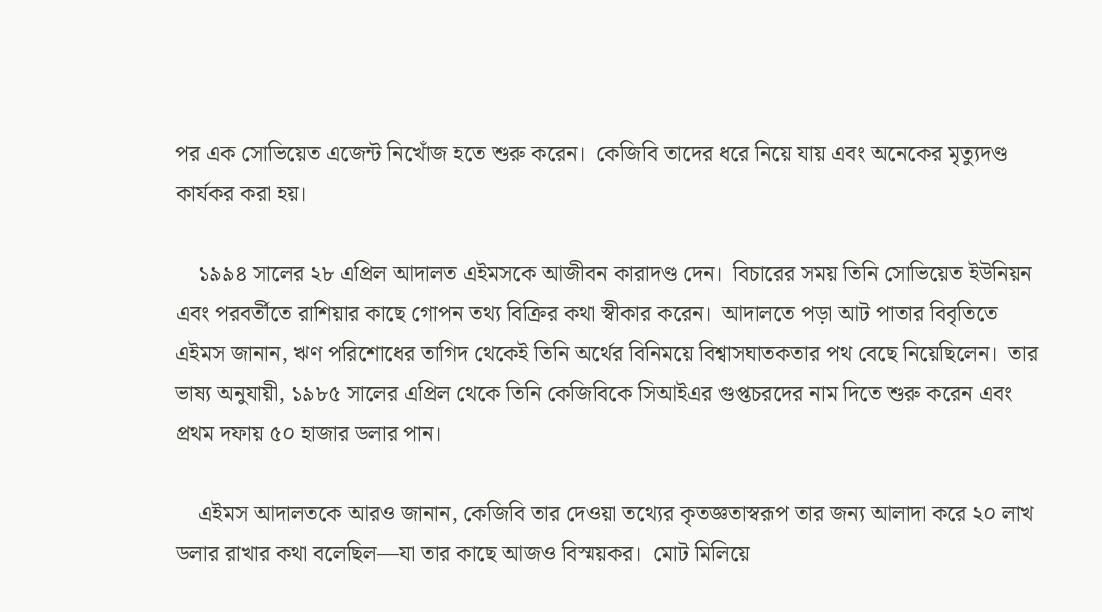পর এক সোভিয়েত এজেন্ট নিখোঁজ হতে শুরু করেন।  কেজিবি তাদের ধরে নিয়ে যায় এবং অনেকের মৃত্যুদণ্ড কার্যকর করা হয়।

    ১৯৯৪ সালের ২৮ এপ্রিল আদালত এইমসকে আজীবন কারাদণ্ড দেন।  বিচারের সময় তিনি সোভিয়েত ইউনিয়ন এবং পরবর্তীতে রাশিয়ার কাছে গোপন তথ্য বিক্রির কথা স্বীকার করেন।  আদালতে পড়া আট পাতার বিবৃতিতে এইমস জানান, ঋণ পরিশোধের তাগিদ থেকেই তিনি অর্থের বিনিময়ে বিশ্বাসঘাতকতার পথ বেছে নিয়েছিলেন।  তার ভাষ্য অনুযায়ী, ১৯৮৫ সালের এপ্রিল থেকে তিনি কেজিবিকে সিআইএর গুপ্তচরদের নাম দিতে শুরু করেন এবং প্রথম দফায় ৫০ হাজার ডলার পান।

    এইমস আদালতকে আরও জানান, কেজিবি তার দেওয়া তথ্যের কৃতজ্ঞতাস্বরূপ তার জন্য আলাদা করে ২০ লাখ ডলার রাখার কথা বলেছিল—যা তার কাছে আজও বিস্ময়কর।  মোট মিলিয়ে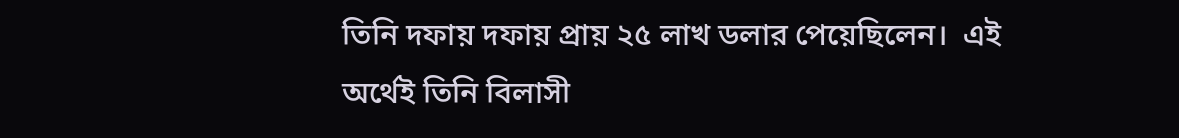তিনি দফায় দফায় প্রায় ২৫ লাখ ডলার পেয়েছিলেন।  এই অর্থেই তিনি বিলাসী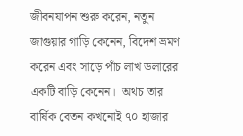জীবনযাপন শুরু করেন, নতুন জাগুয়ার গাড়ি কেনেন, বিদেশ ভ্রমণ করেন এবং সাড়ে পাঁচ লাখ ডলারের একটি বাড়ি কেনেন।  অথচ তার বার্ষিক বেতন কখনোই ৭০ হাজার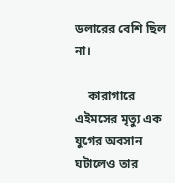ডলারের বেশি ছিল না।

    কারাগারে এইমসের মৃত্যু এক যুগের অবসান ঘটালেও তার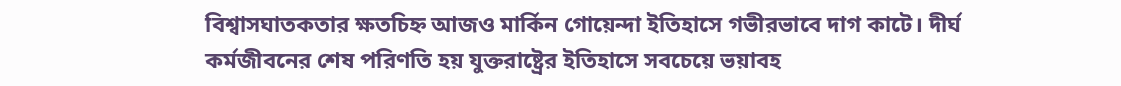বিশ্বাসঘাতকতার ক্ষতচিহ্ন আজও মার্কিন গোয়েন্দা ইতিহাসে গভীরভাবে দাগ কাটে। দীর্ঘ কর্মজীবনের শেষ পরিণতি হয় যুক্তরাষ্ট্রের ইতিহাসে সবচেয়ে ভয়াবহ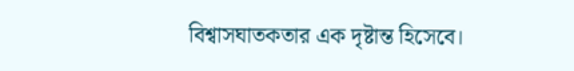বিশ্বাসঘাতকতার এক দৃষ্টান্ত হিসেবে।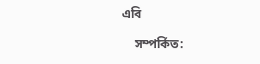এবি

    সম্পর্কিত: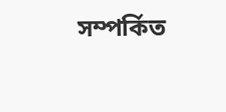সম্পর্কিত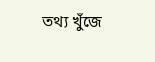তথ্য খুঁজে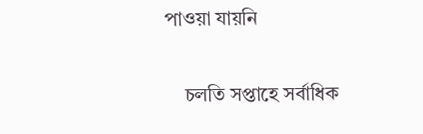পাওয়া যায়নি

    চলতি সপ্তাহে সর্বাধিক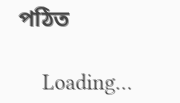পঠিত

    Loading…